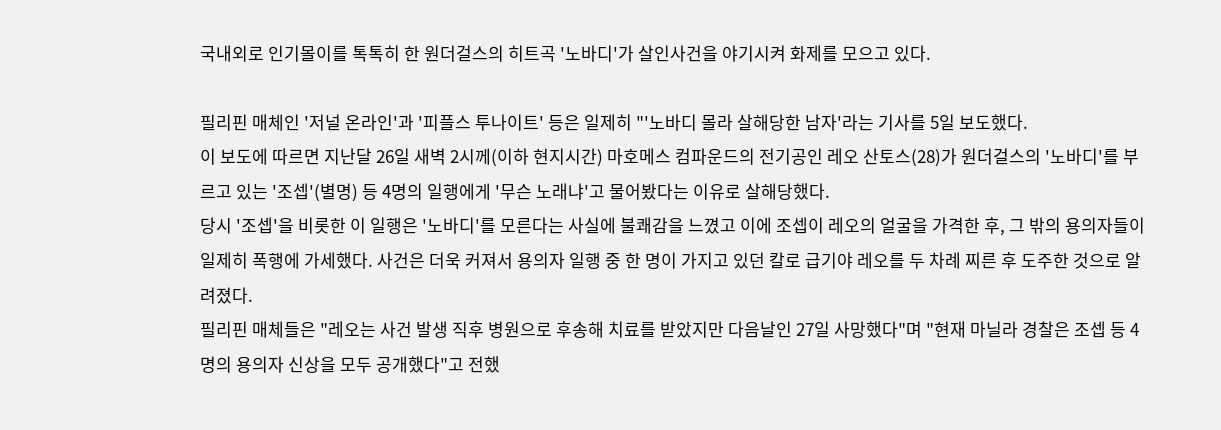국내외로 인기몰이를 톡톡히 한 원더걸스의 히트곡 '노바디'가 살인사건을 야기시켜 화제를 모으고 있다.

필리핀 매체인 '저널 온라인'과 '피플스 투나이트' 등은 일제히 "'노바디 몰라 살해당한 남자'라는 기사를 5일 보도했다.
이 보도에 따르면 지난달 26일 새벽 2시께(이하 현지시간) 마호메스 컴파운드의 전기공인 레오 산토스(28)가 원더걸스의 '노바디'를 부르고 있는 '조셉'(별명) 등 4명의 일행에게 '무슨 노래냐'고 물어봤다는 이유로 살해당했다.
당시 '조셉'을 비롯한 이 일행은 '노바디'를 모른다는 사실에 불쾌감을 느꼈고 이에 조셉이 레오의 얼굴을 가격한 후, 그 밖의 용의자들이 일제히 폭행에 가세했다. 사건은 더욱 커져서 용의자 일행 중 한 명이 가지고 있던 칼로 급기야 레오를 두 차례 찌른 후 도주한 것으로 알려졌다.
필리핀 매체들은 "레오는 사건 발생 직후 병원으로 후송해 치료를 받았지만 다음날인 27일 사망했다"며 "현재 마닐라 경찰은 조셉 등 4명의 용의자 신상을 모두 공개했다"고 전했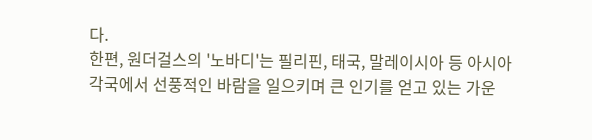다.
한편, 원더걸스의 '노바디'는 필리핀, 태국, 말레이시아 등 아시아 각국에서 선풍적인 바람을 일으키며 큰 인기를 얻고 있는 가운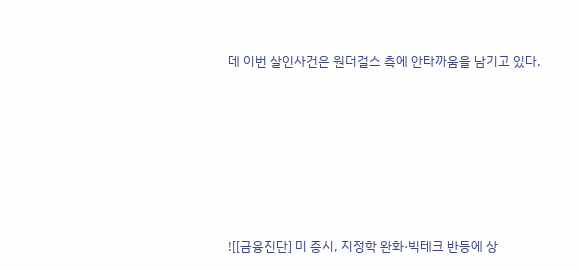데 이번 살인사건은 원더걸스 측에 안타까움을 남기고 있다.










![[금융진단] 미 증시, 지정학 완화·빅테크 반등에 상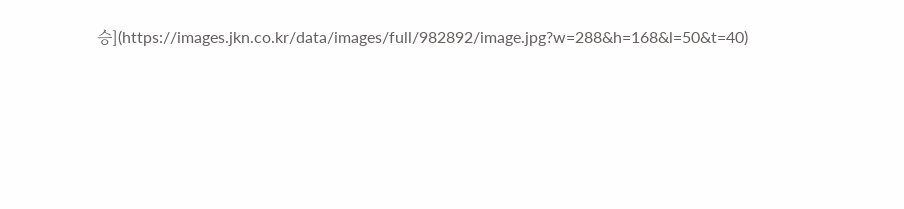승](https://images.jkn.co.kr/data/images/full/982892/image.jpg?w=288&h=168&l=50&t=40)